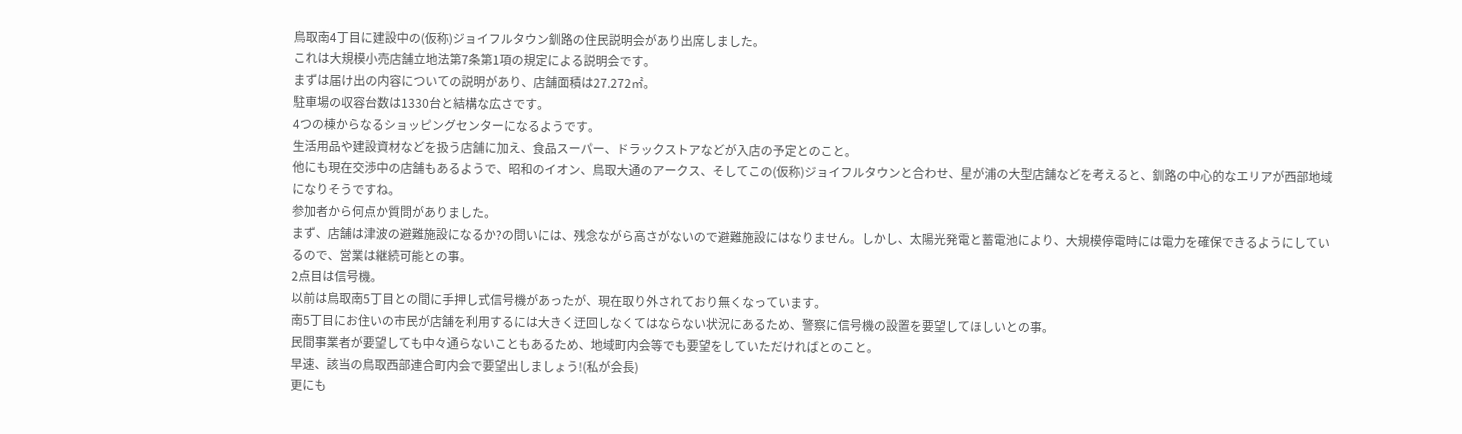鳥取南4丁目に建設中の(仮称)ジョイフルタウン釧路の住民説明会があり出席しました。
これは大規模小売店舗立地法第7条第1項の規定による説明会です。
まずは届け出の内容についての説明があり、店舗面積は27.272㎡。
駐車場の収容台数は1330台と結構な広さです。
4つの棟からなるショッピングセンターになるようです。
生活用品や建設資材などを扱う店舗に加え、食品スーパー、ドラックストアなどが入店の予定とのこと。
他にも現在交渉中の店舗もあるようで、昭和のイオン、鳥取大通のアークス、そしてこの(仮称)ジョイフルタウンと合わせ、星が浦の大型店舗などを考えると、釧路の中心的なエリアが西部地域になりそうですね。
参加者から何点か質問がありました。
まず、店舗は津波の避難施設になるか?の問いには、残念ながら高さがないので避難施設にはなりません。しかし、太陽光発電と蓄電池により、大規模停電時には電力を確保できるようにしているので、営業は継続可能との事。
2点目は信号機。
以前は鳥取南5丁目との間に手押し式信号機があったが、現在取り外されており無くなっています。
南5丁目にお住いの市民が店舗を利用するには大きく迂回しなくてはならない状況にあるため、警察に信号機の設置を要望してほしいとの事。
民間事業者が要望しても中々通らないこともあるため、地域町内会等でも要望をしていただければとのこと。
早速、該当の鳥取西部連合町内会で要望出しましょう!(私が会長)
更にも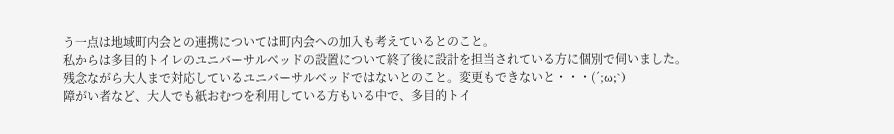う一点は地域町内会との連携については町内会への加入も考えているとのこと。
私からは多目的トイレのユニバーサルベッドの設置について終了後に設計を担当されている方に個別で伺いました。
残念ながら大人まで対応しているユニバーサルベッドではないとのこと。変更もできないと・・・(´;ω;`)
障がい者など、大人でも紙おむつを利用している方もいる中で、多目的トイ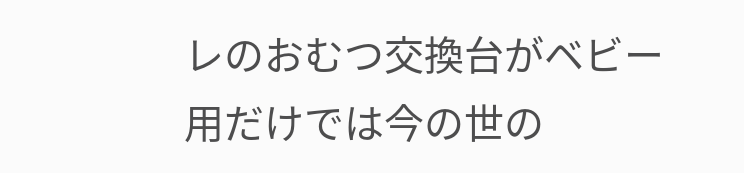レのおむつ交換台がベビー用だけでは今の世の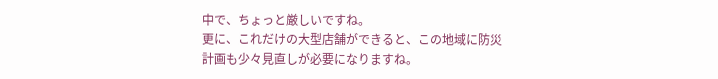中で、ちょっと厳しいですね。
更に、これだけの大型店舗ができると、この地域に防災計画も少々見直しが必要になりますね。